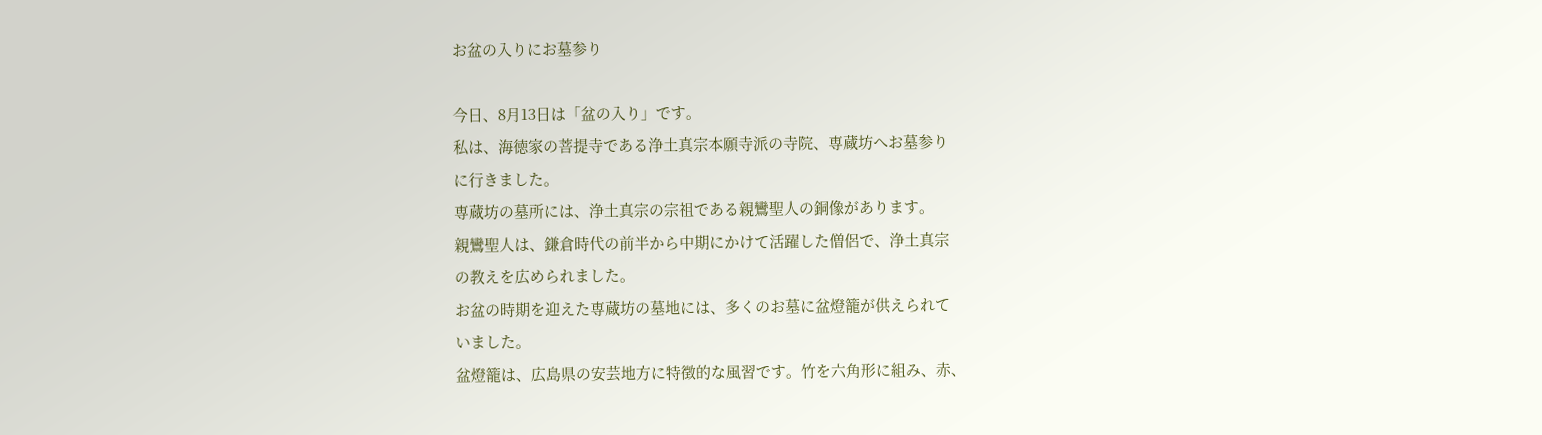お盆の入りにお墓参り

今日、8月13日は「盆の入り」です。
私は、海徳家の菩提寺である浄土真宗本願寺派の寺院、専蔵坊へお墓参り
に行きました。
専蔵坊の墓所には、浄土真宗の宗祖である親鸞聖人の銅像があります。
親鸞聖人は、鎌倉時代の前半から中期にかけて活躍した僧侶で、浄土真宗
の教えを広められました。
お盆の時期を迎えた専蔵坊の墓地には、多くのお墓に盆燈籠が供えられて
いました。
盆燈籠は、広島県の安芸地方に特徴的な風習です。竹を六角形に組み、赤、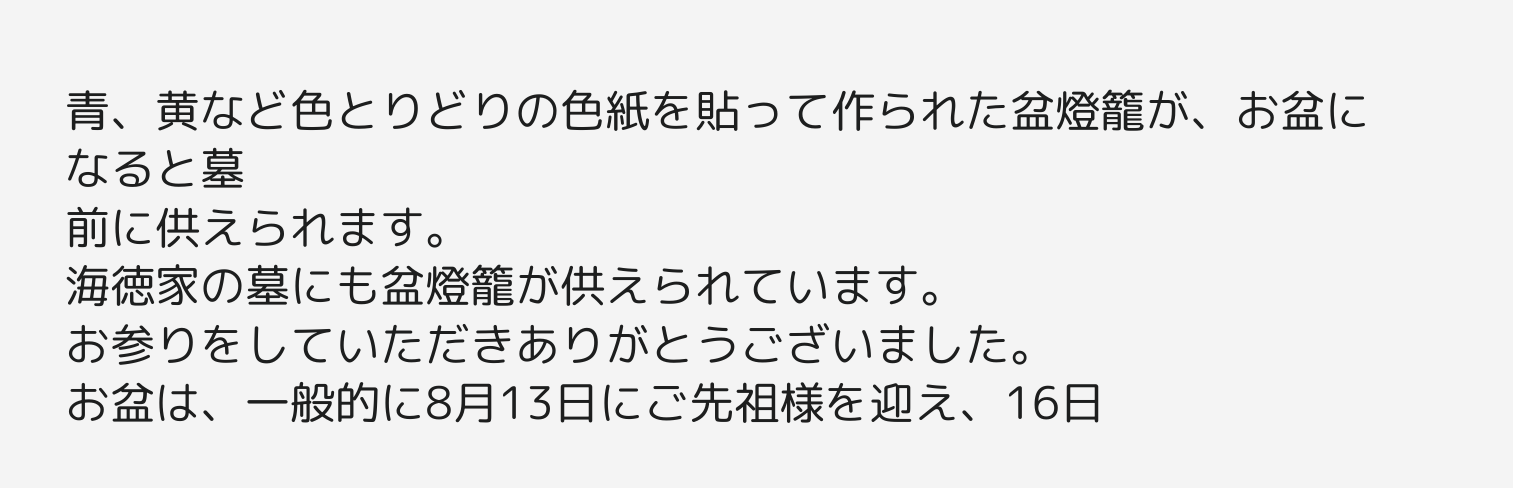青、黄など色とりどりの色紙を貼って作られた盆燈籠が、お盆になると墓
前に供えられます。
海徳家の墓にも盆燈籠が供えられています。
お参りをしていただきありがとうございました。
お盆は、一般的に8月13日にご先祖様を迎え、16日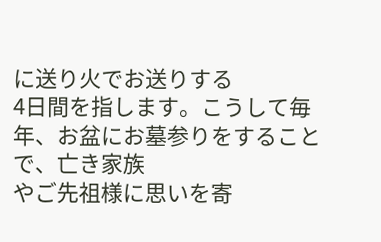に送り火でお送りする
4日間を指します。こうして毎年、お盆にお墓参りをすることで、亡き家族
やご先祖様に思いを寄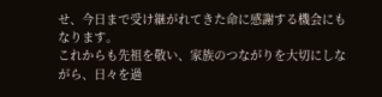せ、今日まで受け継がれてきた命に感謝する機会にも
なります。
これからも先祖を敬い、家族のつながりを大切にしながら、日々を過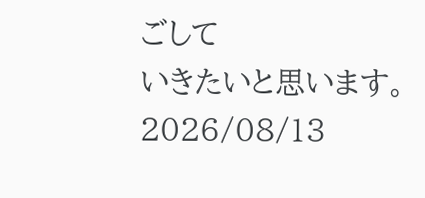ごして
いきたいと思います。
2026/08/13